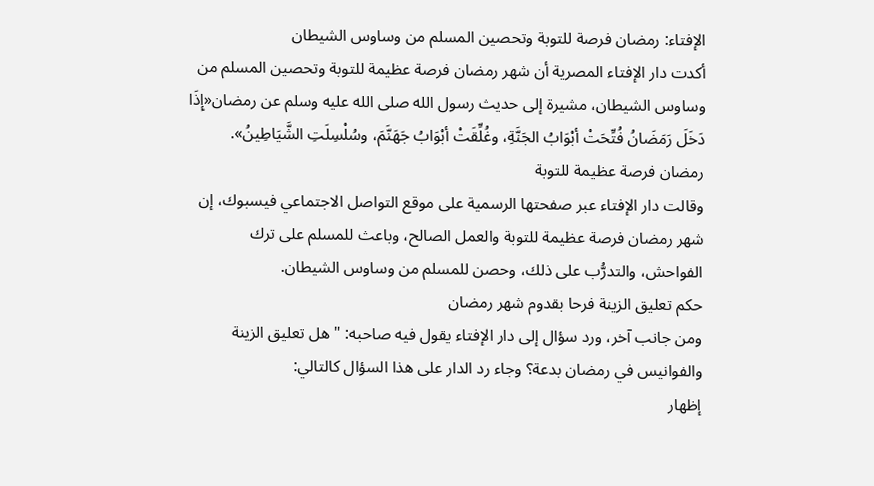الإفتاء: رمضان فرصة للتوبة وتحصين المسلم من وساوس الشيطان
أكدت دار الإفتاء المصرية أن شهر رمضان فرصة عظيمة للتوبة وتحصين المسلم من وساوس الشيطان، مشيرة إلى حديث رسول الله صلى الله عليه وسلم عن رمضان«إِذَا دَخَلَ رَمَضَانُ فُتِّحَتْ أبْوَابُ الجَنَّةِ، وغُلِّقَتْ أبْوَابُ جَهَنَّمَ، وسُلْسِلَتِ الشَّيَاطِينُ».
رمضان فرصة عظيمة للتوبة
وقالت دار الإفتاء عبر صفحتها الرسمية على موقع التواصل الاجتماعي فيسبوك، إن شهر رمضان فرصة عظيمة للتوبة والعمل الصالح، وباعث للمسلم على ترك الفواحش، والتدرُّب على ذلك، وحصن للمسلم من وساوس الشيطان.
حكم تعليق الزينة فرحا بقدوم شهر رمضان
ومن جانب آخر، ورد سؤال إلى دار الإفتاء يقول فيه صاحبه: "هل تعليق الزينة والفوانيس في رمضان بدعة؟ وجاء رد الدار على هذا السؤال كالتالي:
إظهار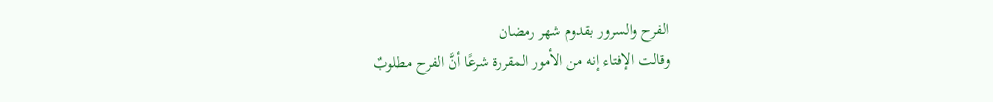الفرح والسرور بقدوم شهر رمضان
وقالت الإفتاء إنه من الأمور المقررة شرعًا أنَّ الفرح مطلوبٌ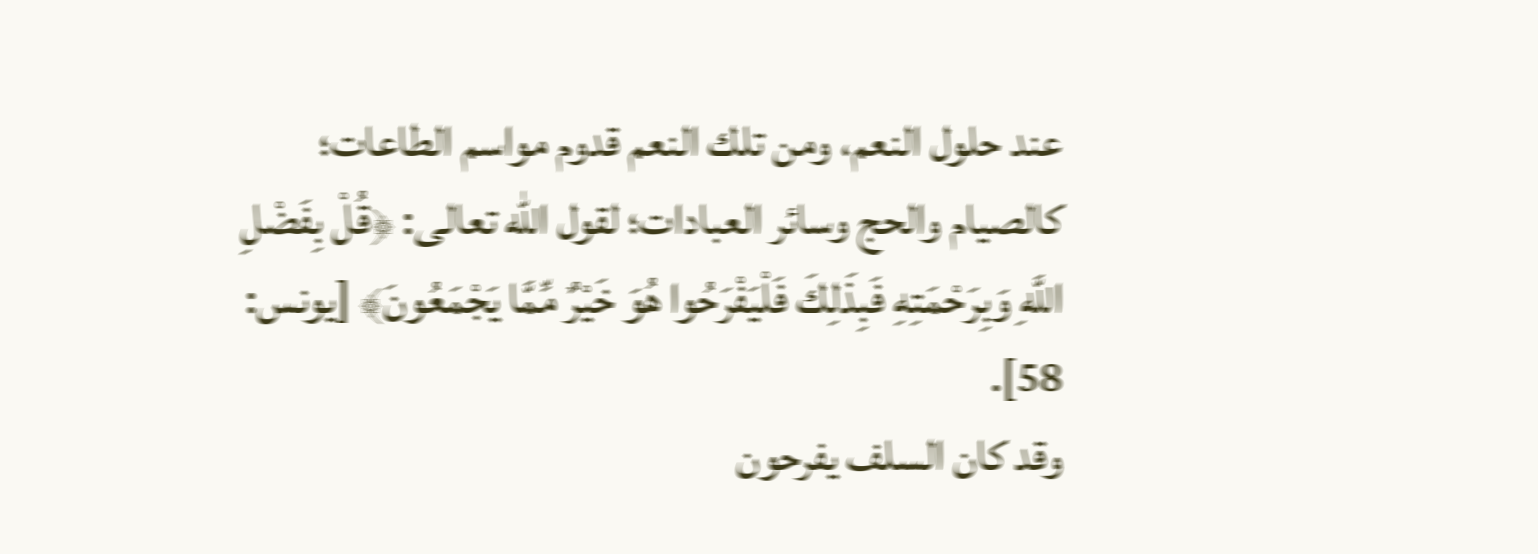عند حلول النعم، ومن تلك النعم قدوم مواسم الطاعات؛ كالصيام والحج وسائر العبادات؛ لقول الله تعالى: ﴿قُلْ بِفَضْلِ اللَّهِ وَبِرَحْمَتِهِ فَبِذَلِكَ فَلْيَفْرَحُوا هُوَ خَيْرٌ مِّمَّا يَجْمَعُونَ﴾ [يونس: 58].
وقد كان السلف يفرحون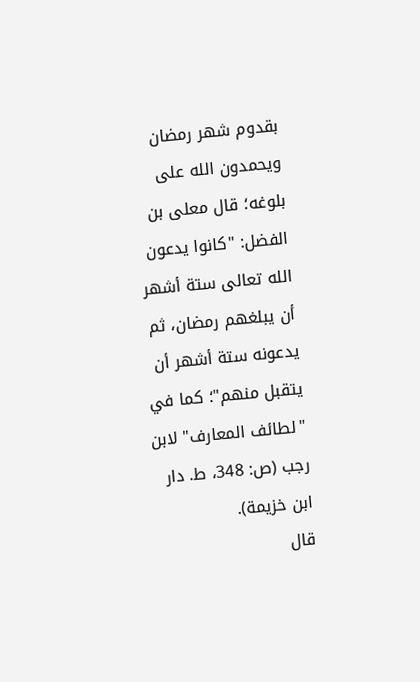بقدوم شهر رمضان ويحمدون الله على بلوغه؛ قال معلى بن الفضل: "كانوا يدعون الله تعالى ستة أشهر أن يبلغهم رمضان، ثم يدعونه ستة أشهر أن يتقبل منهم"؛ كما في "لطائف المعارف" لابن رجب (ص: 348، ط. دار ابن خزيمة).
قال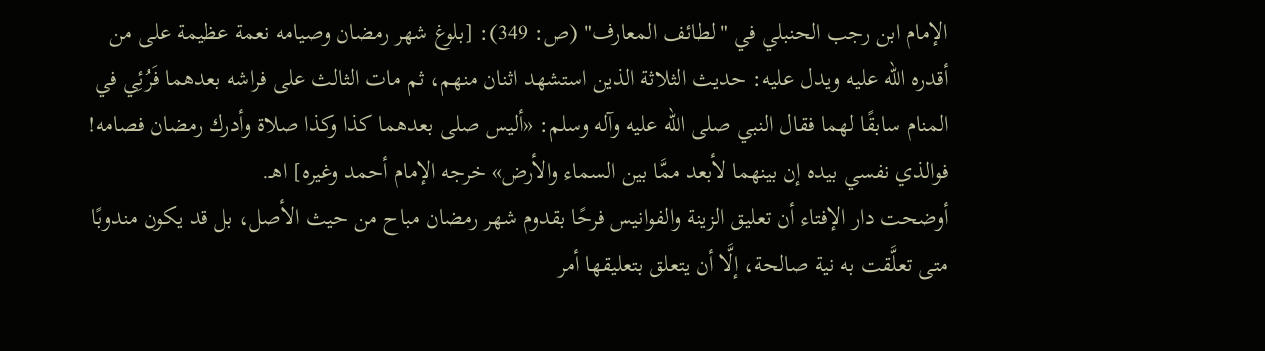الإمام ابن رجب الحنبلي في "لطائف المعارف" (ص: 349): [بلوغ شهر رمضان وصيامه نعمة عظيمة على من أقدره الله عليه ويدل عليه: حديث الثلاثة الذين استشهد اثنان منهم، ثم مات الثالث على فراشه بعدهما فَرُئِي في المنام سابقًا لهما فقال النبي صلى الله عليه وآله وسلم: «أليس صلى بعدهما كذا وكذا صلاة وأدرك رمضان فصامه! فوالذي نفسي بيده إن بينهما لأبعد ممَّا بين السماء والأرض» خرجه الإمام أحمد وغيره] اهـ.
أوضحت دار الإفتاء أن تعليق الزينة والفوانيس فرحًا بقدوم شهر رمضان مباح من حيث الأصل، بل قد يكون مندوبًا متى تعلَّقت به نية صالحة، إلَّا أن يتعلق بتعليقها أمر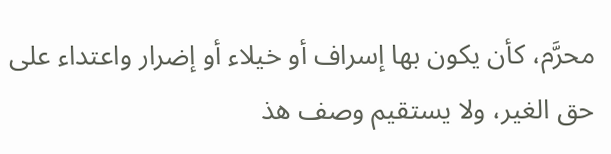محرَّم، كأن يكون بها إسراف أو خيلاء أو إضرار واعتداء على حق الغير، ولا يستقيم وصف هذ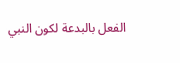الفعل بالبدعة لكون النبي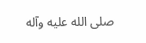صلى الله عليه وآله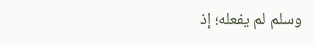وسلم لم يفعله؛ إذ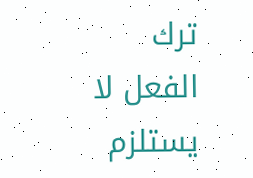ترك الفعل لا يستلزم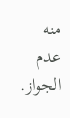منه عدم الجواز.